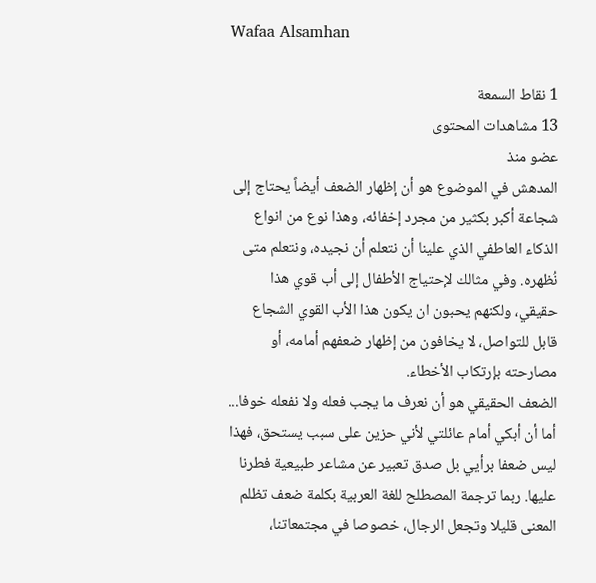Wafaa Alsamhan

1 نقاط السمعة
13 مشاهدات المحتوى
عضو منذ
المدهش في الموضوع هو أن إظهار الضعف أيضاً يحتاج إلى شجاعة أكبر بكثير من مجرد إخفائه، وهذا نوع من انواع الذكاء العاطفي الذي علينا أن نتعلم أن نجيده، ونتعلم متى نُظهره. وفي مثالك لإحتياج الأطفال إلى أب قوي هذا حقيقي، ولكنهم يحبون ان يكون هذا الأب القوي الشجاع قابل للتواصل، لا يخافون من إظهار ضعفهم أمامه، أو مصارحته بإرتكاب الأخطاء.
الضعف الحقيقي هو أن نعرف ما يجب فعله ولا نفعله خوفا... أما أن أبكي أمام عائلتي لأني حزين على سبب يستحق، فهذا ليس ضعفا برأيي بل صدق تعبير عن مشاعر طبيعية فطرنا عليها. ربما ترجمة المصطلح للغة العربية بكلمة ضعف تظلم المعنى قليلا وتجعل الرجال، خصوصا في مجتمعاتنا،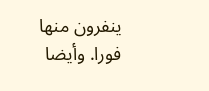ينفرون منها فورا. وأيضا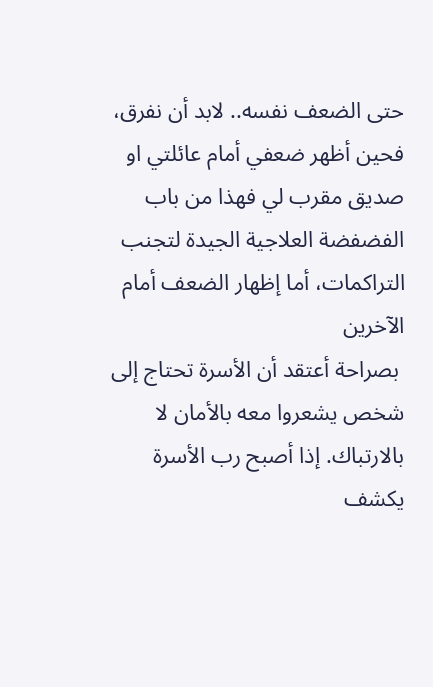حتى الضعف نفسه.. لابد أن نفرق، فحين أظهر ضعفي أمام عائلتي او صديق مقرب لي فهذا من باب الفضفضة العلاجية الجيدة لتجنب التراكمات، أما إظهار الضعف أمام الآخرين
 بصراحة أعتقد أن الأسرة تحتاج إلى شخص يشعروا معه بالأمان لا بالارتباك. إذا أصبح رب الأسرة يكشف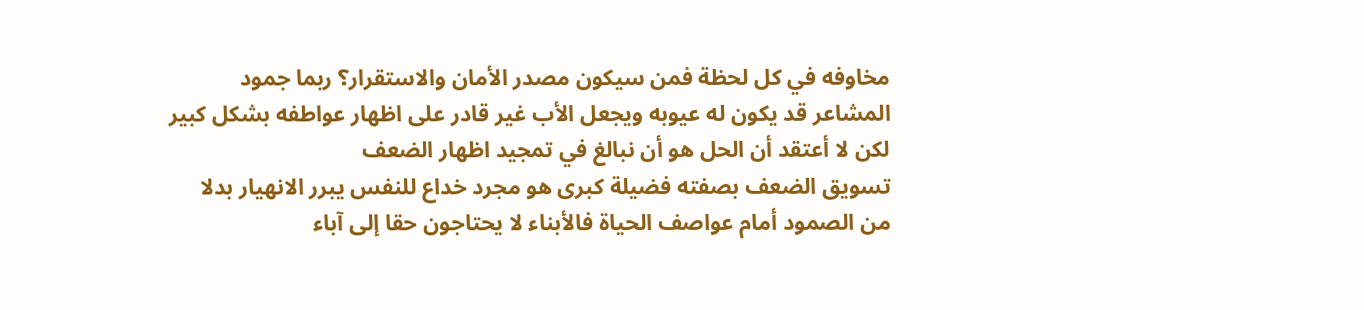مخاوفه في كل لحظة فمن سيكون مصدر الأمان والاستقرار؟ ربما جمود المشاعر قد يكون له عيوبه ويجعل الأب غير قادر على اظهار عواطفه بشكل كبير لكن لا أعتقد أن الحل هو أن نبالغ في تمجيد اظهار الضعف
تسويق الضعف بصفته فضيلة كبرى هو مجرد خداع للنفس يبرر الانهيار بدلا من الصمود أمام عواصف الحياة فالأبناء لا يحتاجون حقا إلى آباء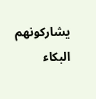يشاركونهم البكاء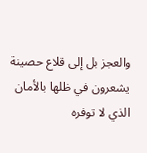والعجز بل إلى قلاع حصينة يشعرون في ظلها بالأمان الذي لا توفره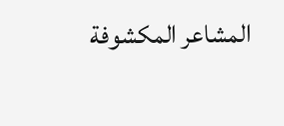المشاعر المكشوفة